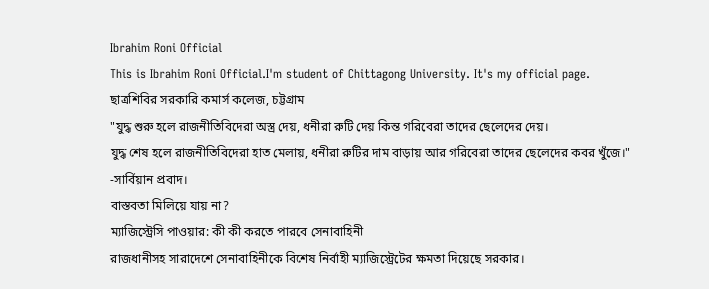Ibrahim Roni Official
This is Ibrahim Roni Official.I'm student of Chittagong University. It's my official page.
ছাত্রশিবির সরকারি কমার্স কলেজ, চট্টগ্রাম
"যুদ্ধ শুরু হলে রাজনীতিবিদেরা অস্ত্র দেয়, ধনীরা রুটি দেয় কিন্ত গরিবেরা তাদের ছেলেদের দেয়।
যুদ্ধ শেষ হলে রাজনীতিবিদেরা হাত মেলায়, ধনীরা রুটির দাম বাড়ায় আর গরিবেরা তাদের ছেলেদের কবর খুঁজে।"
-সার্বিয়ান প্রবাদ।
বাস্তবতা মিলিয়ে যায় না?
ম্যাজিস্ট্রেসি পাওয়ার: কী কী করতে পারবে সেনাবাহিনী
রাজধানীসহ সারাদেশে সেনাবাহিনীকে বিশেষ নির্বাহী ম্যাজিস্ট্রেটের ক্ষমতা দিয়েছে সরকার।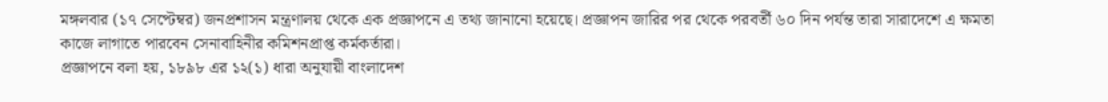মঙ্গলবার (১৭ সেপ্টেম্বর) জনপ্রশাসন মন্ত্রণালয় থেকে এক প্রজ্ঞাপনে এ তথ্য জানানো হয়েছে। প্রজ্ঞাপন জারির পর থেকে পরবর্তী ৬০ দিন পর্যন্ত তারা সারাদেশে এ ক্ষমতা কাজে লাগাতে পারবেন সেনাবাহিনীর কমিশনপ্রাপ্ত কর্মকর্তারা।
প্রজ্ঞাপনে বলা হয়, ১৮৯৮ এর ১২(১) ধারা অনুযায়ী বাংলাদেশ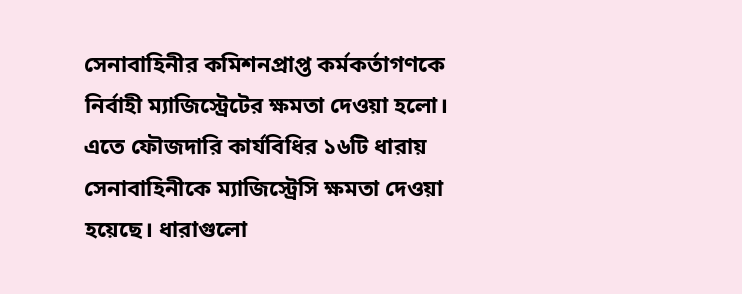সেনাবাহিনীর কমিশনপ্রাপ্ত কর্মকর্তাগণকে নির্বাহী ম্যাজিস্ট্রেটের ক্ষমতা দেওয়া হলো।
এতে ফৌজদারি কার্যবিধির ১৬টি ধারায় সেনাবাহিনীকে ম্যাজিস্ট্রেসি ক্ষমতা দেওয়া হয়েছে। ধারাগুলো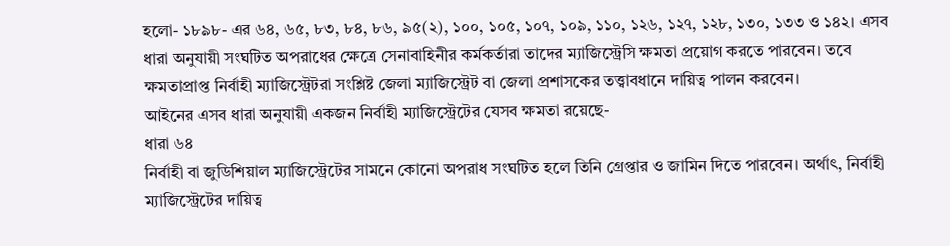হলো- ১৮৯৮- এর ৬৪, ৬৫, ৮৩, ৮৪, ৮৬, ৯৫(২), ১০০, ১০৫, ১০৭, ১০৯, ১১০, ১২৬, ১২৭, ১২৮, ১৩০, ১৩৩ ও ১৪২। এসব ধারা অনুযায়ী সংঘটিত অপরাধের ক্ষেত্রে সেনাবাহিনীর কর্মকর্তারা তাদের ম্যাজিস্ট্রেসি ক্ষমতা প্রয়োগ করতে পারবেন। তবে ক্ষমতাপ্রাপ্ত নির্বাহী ম্যাজিস্ট্রেটরা সংশ্লিষ্ট জেলা ম্যাজিস্ট্রেট বা জেলা প্রশাসকের তত্ত্বাবধানে দায়িত্ব পালন করবেন।
আইনের এসব ধারা অনুযায়ী একজন নির্বাহী ম্যাজিস্ট্রেটের যেসব ক্ষমতা রয়েছে-
ধারা ৬৪
নির্বাহী বা জুডিশিয়াল ম্যাজিস্ট্রেটের সামনে কোনো অপরাধ সংঘটিত হলে তিনি গ্রেপ্তার ও জামিন দিতে পারবেন। অর্থাৎ, নির্বাহী ম্যাজিস্ট্রেটের দায়িত্ব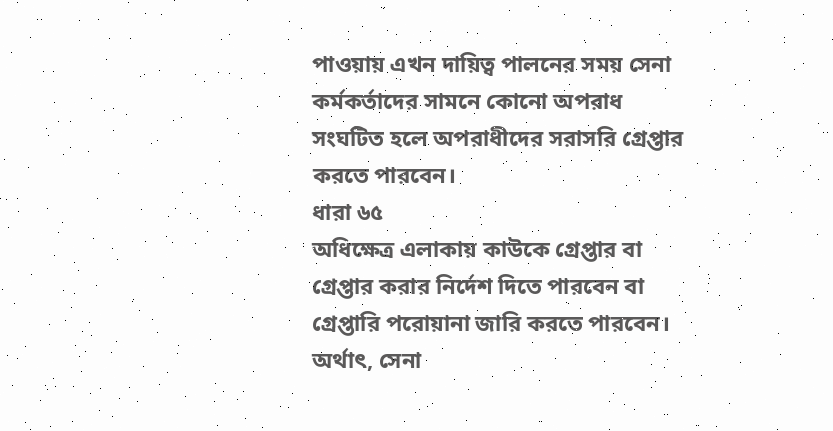পাওয়ায় এখন দায়িত্ব পালনের সময় সেনা কর্মকর্তাদের সামনে কোনো অপরাধ সংঘটিত হলে অপরাধীদের সরাসরি গ্রেপ্তার করতে পারবেন।
ধারা ৬৫
অধিক্ষেত্র এলাকায় কাউকে গ্রেপ্তার বা গ্রেপ্তার করার নির্দেশ দিতে পারবেন বা গ্রেপ্তারি পরোয়ানা জারি করতে পারবেন। অর্থাৎ, সেনা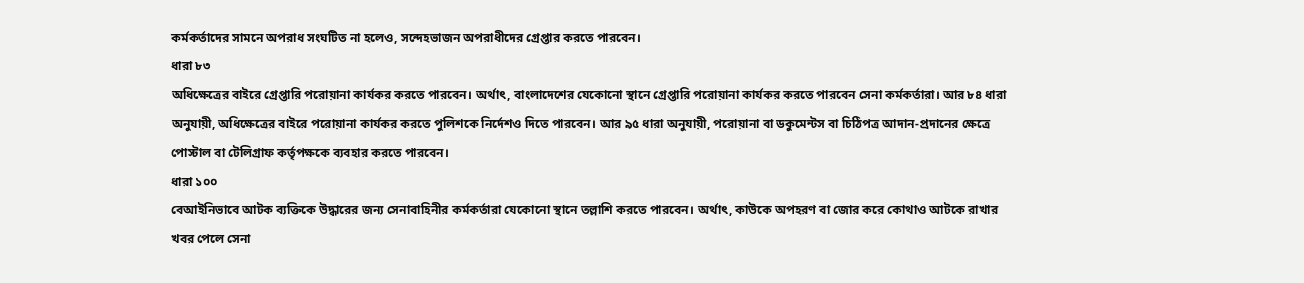কর্মকর্তাদের সামনে অপরাধ সংঘটিত না হলেও, সন্দেহভাজন অপরাধীদের গ্রেপ্তার করতে পারবেন।
ধারা ৮৩
অধিক্ষেত্রের বাইরে গ্রেপ্তারি পরোয়ানা কার্যকর করতে পারবেন। অর্থাৎ, বাংলাদেশের যেকোনো স্থানে গ্রেপ্তারি পরোয়ানা কার্যকর করতে পারবেন সেনা কর্মকর্তারা। আর ৮৪ ধারা অনুযায়ী, অধিক্ষেত্রের বাইরে পরোয়ানা কার্যকর করতে পুলিশকে নির্দেশও দিতে পারবেন। আর ৯৫ ধারা অনুযায়ী, পরোয়ানা বা ডকুমেন্টস বা চিঠিপত্র আদান-প্রদানের ক্ষেত্রে পোস্টাল বা টেলিগ্রাফ কর্তৃপক্ষকে ব্যবহার করতে পারবেন।
ধারা ১০০
বেআইনিভাবে আটক ব্যক্তিকে উদ্ধারের জন্য সেনাবাহিনীর কর্মকর্তারা যেকোনো স্থানে তল্লাশি করতে পারবেন। অর্থাৎ, কাউকে অপহরণ বা জোর করে কোথাও আটকে রাখার খবর পেলে সেনা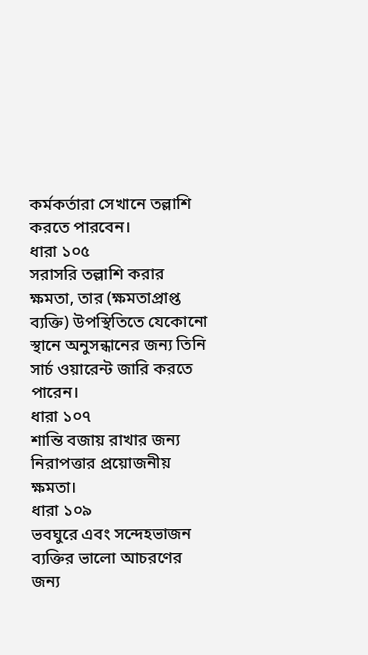কর্মকর্তারা সেখানে তল্লাশি করতে পারবেন।
ধারা ১০৫
সরাসরি তল্লাশি করার ক্ষমতা, তার (ক্ষমতাপ্রাপ্ত ব্যক্তি) উপস্থিতিতে যেকোনো স্থানে অনুসন্ধানের জন্য তিনি সার্চ ওয়ারেন্ট জারি করতে পারেন।
ধারা ১০৭
শান্তি বজায় রাখার জন্য নিরাপত্তার প্রয়োজনীয় ক্ষমতা।
ধারা ১০৯
ভবঘুরে এবং সন্দেহভাজন ব্যক্তির ভালো আচরণের জন্য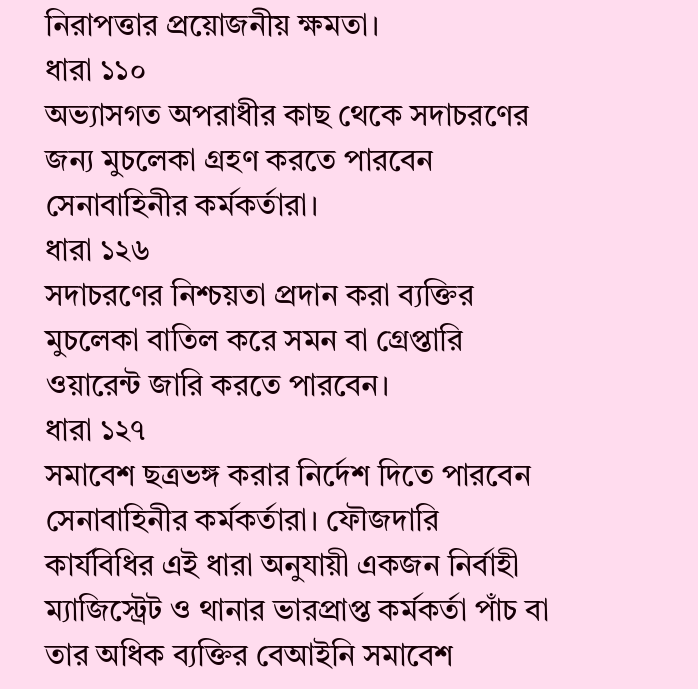নিরাপত্তার প্রয়োজনীয় ক্ষমতা।
ধারা ১১০
অভ্যাসগত অপরাধীর কাছ থেকে সদাচরণের জন্য মুচলেকা গ্রহণ করতে পারবেন সেনাবাহিনীর কর্মকর্তারা।
ধারা ১২৬
সদাচরণের নিশ্চয়তা প্রদান করা ব্যক্তির মুচলেকা বাতিল করে সমন বা গ্রেপ্তারি ওয়ারেন্ট জারি করতে পারবেন।
ধারা ১২৭
সমাবেশ ছত্রভঙ্গ করার নির্দেশ দিতে পারবেন সেনাবাহিনীর কর্মকর্তারা। ফৌজদারি কার্যবিধির এই ধারা অনুযায়ী একজন নির্বাহী ম্যাজিস্ট্রেট ও থানার ভারপ্রাপ্ত কর্মকর্তা পাঁচ বা তার অধিক ব্যক্তির বেআইনি সমাবেশ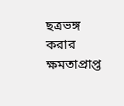ছত্রভঙ্গ করার ক্ষমতাপ্রাপ্ত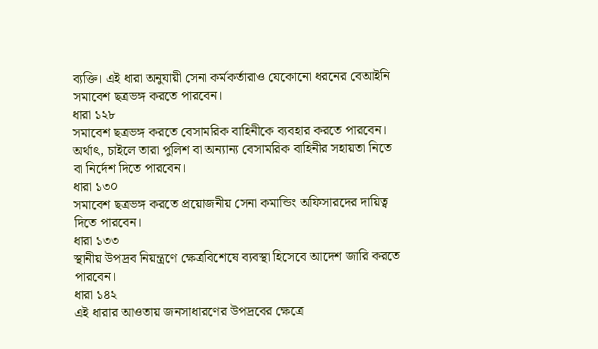ব্যক্তি। এই ধারা অনুযায়ী সেনা কর্মকর্তারাও যেকোনো ধরনের বেআইনি সমাবেশ ছত্রভঙ্গ করতে পারবেন।
ধারা ১২৮
সমাবেশ ছত্রভঙ্গ করতে বেসামরিক বাহিনীকে ব্যবহার করতে পারবেন। অর্থাৎ, চাইলে তারা পুলিশ বা অন্যান্য বেসামরিক বাহিনীর সহায়তা নিতে বা নির্দেশ দিতে পারবেন।
ধারা ১৩০
সমাবেশ ছত্রভঙ্গ করতে প্রয়োজনীয় সেনা কমান্ডিং অফিসারদের দায়িত্ব দিতে পারবেন।
ধারা ১৩৩
স্থানীয় উপদ্রব নিয়ন্ত্রণে ক্ষেত্রবিশেষে ব্যবস্থা হিসেবে আদেশ জারি করতে পারবেন।
ধারা ১৪২
এই ধারার আওতায় জনসাধারণের উপদ্রবের ক্ষেত্রে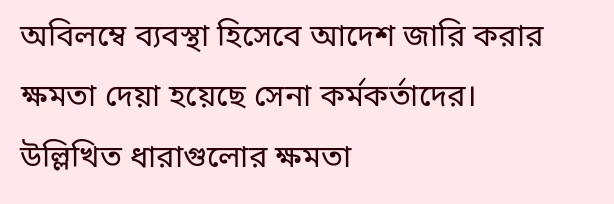অবিলম্বে ব্যবস্থা হিসেবে আদেশ জারি করার ক্ষমতা দেয়া হয়েছে সেনা কর্মকর্তাদের।
উল্লিখিত ধারাগুলোর ক্ষমতা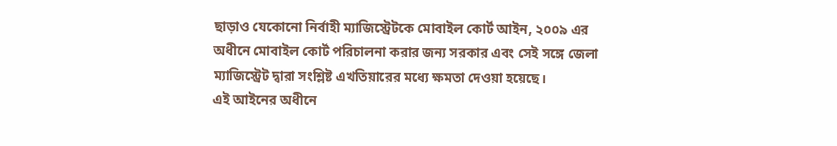ছাড়াও যেকোনো নির্বাহী ম্যাজিস্ট্রেটকে মোবাইল কোর্ট আইন, ২০০৯ এর অধীনে মোবাইল কোর্ট পরিচালনা করার জন্য সরকার এবং সেই সঙ্গে জেলা ম্যাজিস্ট্রেট দ্বারা সংশ্লিষ্ট এখতিয়ারের মধ্যে ক্ষমতা দেওয়া হয়েছে।
এই আইনের অধীনে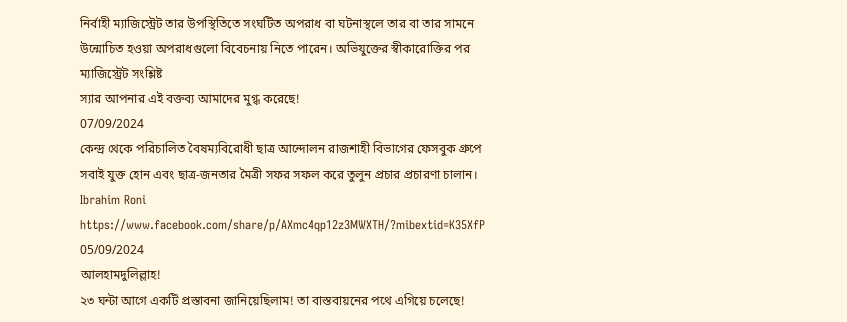নির্বাহী ম্যাজিস্ট্রেট তার উপস্থিতিতে সংঘটিত অপরাধ বা ঘটনাস্থলে তার বা তার সামনে উন্মোচিত হওয়া অপরাধগুলো বিবেচনায় নিতে পারেন। অভিযুক্তের স্বীকারোক্তির পর ম্যাজিস্ট্রেট সংশ্লিষ্ট
স্যার আপনার এই বক্তব্য আমাদের মুগ্ধ করেছে!
07/09/2024
কেন্দ্র থেকে পরিচালিত বৈষম্যবিরোধী ছাত্র আন্দোলন রাজশাহী বিভাগের ফেসবুক গ্রুপে সবাই যুক্ত হোন এবং ছাত্র-জনতার মৈত্রী সফর সফল করে তুলুন প্রচার প্রচারণা চালান।
Ibrahim Roni
https://www.facebook.com/share/p/AXmc4qp12z3MWXTH/?mibextid=K35XfP
05/09/2024
আলহামদুলিল্লাহ!
২৩ ঘন্টা আগে একটি প্রস্তাবনা জানিয়েছিলাম! তা বাস্তবায়নের পথে এগিয়ে চলেছে!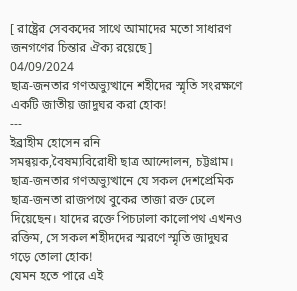[ রাষ্ট্রের সেবকদের সাথে আমাদের মতো সাধারণ জনগণের চিন্তার ঐক্য রয়েছে]
04/09/2024
ছাত্র-জনতার গণঅভ্যুত্থানে শহীদের স্মৃতি সংরক্ষণে একটি জাতীয় জাদুঘর করা হোক!
---
ইব্রাহীম হোসেন রনি
সমন্বয়ক,বৈষম্যবিরোধী ছাত্র আন্দোলন, চট্টগ্রাম।
ছাত্র-জনতার গণঅভ্যুত্থানে যে সকল দেশপ্রেমিক ছাত্র-জনতা রাজপথে বুকের তাজা রক্ত ঢেলে দিয়েছেন। যাদের রক্তে পিচঢালা কালোপথ এখনও রক্তিম, সে সকল শহীদদের স্মরণে স্মৃতি জাদুঘর গড়ে তোলা হোক!
যেমন হতে পারে এই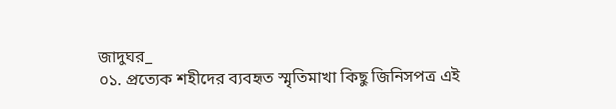জাদুঘর_
০১. প্রত্যেক শহীদের ব্যবহৃত স্মৃতিমাখা কিছু জিনিসপত্র এই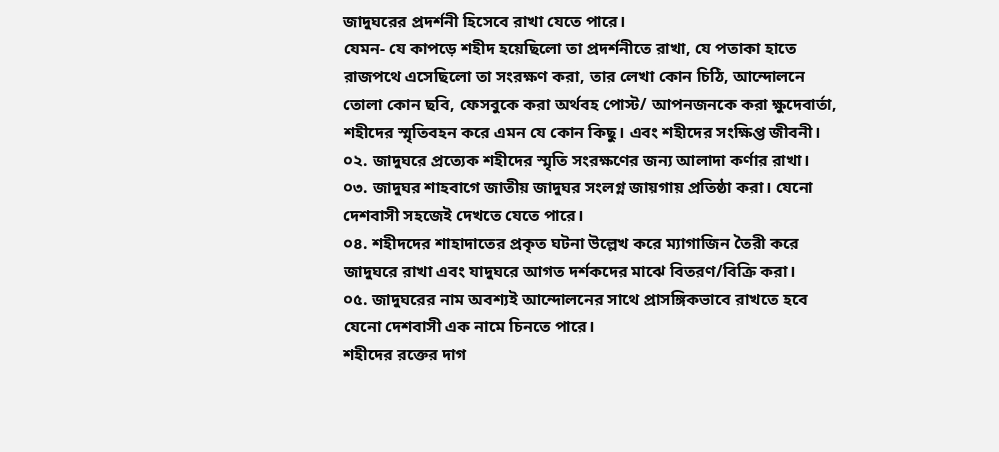জাদুঘরের প্রদর্শনী হিসেবে রাখা যেতে পারে।
যেমন- যে কাপড়ে শহীদ হয়েছিলো তা প্রদর্শনীতে রাখা, যে পতাকা হাতে রাজপথে এসেছিলো তা সংরক্ষণ করা, তার লেখা কোন চিঠি, আন্দোলনে তোলা কোন ছবি, ফেসবুকে করা অর্থবহ পোস্ট/ আপনজনকে করা ক্ষুদেবার্তা, শহীদের স্মৃতিবহন করে এমন যে কোন কিছু। এবং শহীদের সংক্ষিপ্ত জীবনী।
০২. জাদুঘরে প্রত্যেক শহীদের স্মৃতি সংরক্ষণের জন্য আলাদা কর্ণার রাখা।
০৩. জাদুঘর শাহবাগে জাতীয় জাদুঘর সংলগ্ন জায়গায় প্রতিষ্ঠা করা। যেনো দেশবাসী সহজেই দেখতে যেতে পারে।
০৪. শহীদদের শাহাদাতের প্রকৃত ঘটনা উল্লেখ করে ম্যাগাজিন তৈরী করে জাদুঘরে রাখা এবং যাদুঘরে আগত দর্শকদের মাঝে বিতরণ/বিক্রি করা।
০৫. জাদুঘরের নাম অবশ্যই আন্দোলনের সাথে প্রাসঙ্গিকভাবে রাখতে হবে যেনো দেশবাসী এক নামে চিনতে পারে।
শহীদের রক্তের দাগ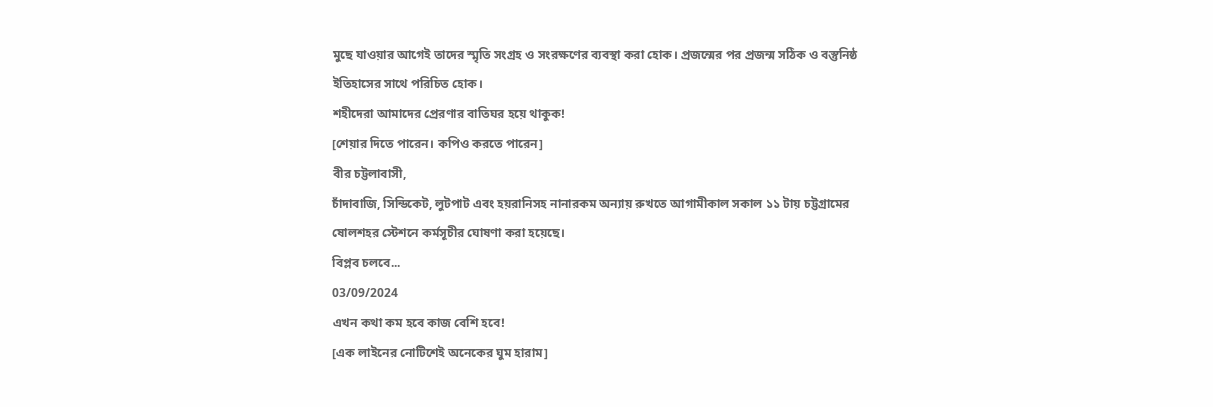মুছে যাওয়ার আগেই তাদের স্মৃতি সংগ্রহ ও সংরক্ষণের ব্যবস্থা করা হোক। প্রজন্মের পর প্রজন্ম সঠিক ও বস্তুনিষ্ঠ ইতিহাসের সাথে পরিচিত হোক।
শহীদেরা আমাদের প্রেরণার বাতিঘর হয়ে থাকুক!
[শেয়ার দিতে পারেন। কপিও করতে পারেন]
বীর চট্টলাবাসী,
চাঁদাবাজি, সিন্ডিকেট, লুটপাট এবং হয়রানিসহ নানারকম অন্যায় রুখতে আগামীকাল সকাল ১১ টায় চট্টগ্রামের ষোলশহর স্টেশনে কর্মসূচীর ঘোষণা করা হয়েছে।
বিপ্লব চলবে...
03/09/2024
এখন কথা কম হবে কাজ বেশি হবে!
[এক লাইনের নোটিশেই অনেকের ঘুম হারাম]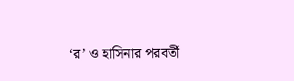‘র’ ও হাসিনার পরবর্তী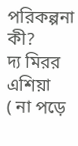পরিকল্পনা কী?
দ্য মিরর এশিয়া
( না পড়ে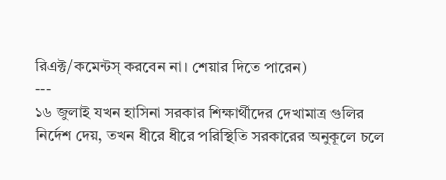রিএক্ট/কমেন্টস্ করবেন না। শেয়ার দিতে পারেন)
---
১৬ জুলাই যখন হাসিনা সরকার শিক্ষার্থীদের দেখামাত্র গুলির নির্দেশ দেয়, তখন ধীরে ধীরে পরিস্থিতি সরকারের অনুকূলে চলে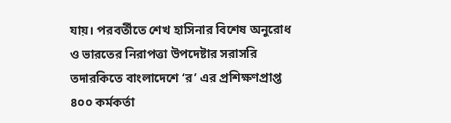যায়। পরবর্তীতে শেখ হাসিনার বিশেষ অনুরোধ ও ভারতের নিরাপত্তা উপদেষ্টার সরাসরি তদারকিতে বাংলাদেশে ‘র’ এর প্রশিক্ষণপ্রাপ্ত ৪০০ কর্মকর্তা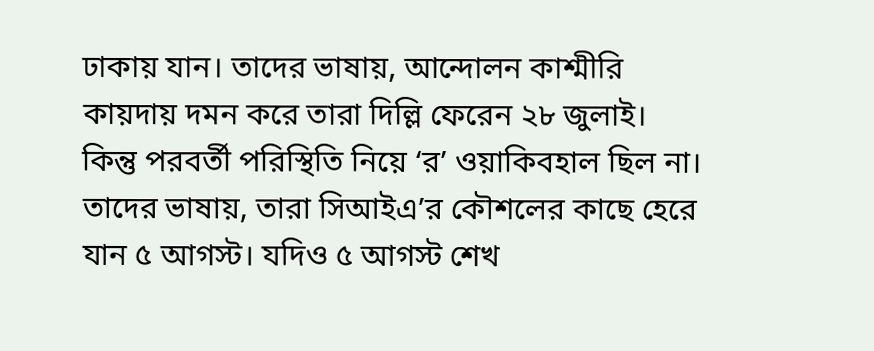ঢাকায় যান। তাদের ভাষায়, আন্দোলন কাশ্মীরি কায়দায় দমন করে তারা দিল্লি ফেরেন ২৮ জুলাই।
কিন্তু পরবর্তী পরিস্থিতি নিয়ে ‘র’ ওয়াকিবহাল ছিল না। তাদের ভাষায়, তারা সিআইএ’র কৌশলের কাছে হেরে যান ৫ আগস্ট। যদিও ৫ আগস্ট শেখ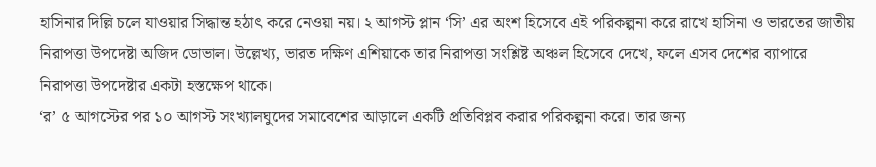হাসিনার দিল্লি চলে যাওয়ার সিদ্ধান্ত হঠাৎ করে নেওয়া নয়। ২ আগস্ট প্লান ‘সি’ এর অংশ হিসেবে এই পরিকল্পনা করে রাখে হাসিনা ও ভারতের জাতীয় নিরাপত্তা উপদেষ্টা অজিদ ডোভাল। উল্লেখ্য, ভারত দক্ষিণ এশিয়াকে তার নিরাপত্তা সংশ্লিষ্ট অঞ্চল হিসেবে দেখে, ফলে এসব দেশের ব্যাপারে নিরাপত্তা উপদেষ্টার একটা হস্তক্ষেপ থাকে।
‘র’ ৫ আগস্টের পর ১০ আগস্ট সংখ্যালঘুদের সমাবেশের আড়ালে একটি প্রতিবিপ্লব করার পরিকল্পনা করে। তার জন্য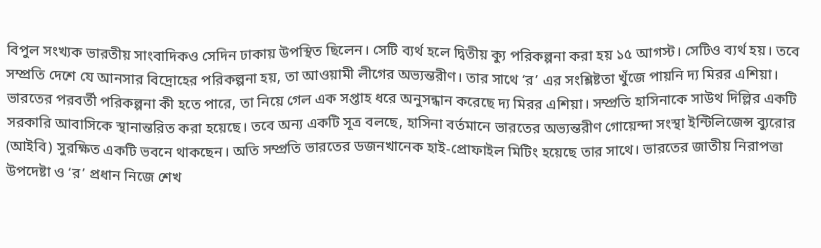বিপুল সংখ্যক ভারতীয় সাংবাদিকও সেদিন ঢাকায় উপস্থিত ছিলেন। সেটি ব্যর্থ হলে দ্বিতীয় ক্যু পরিকল্পনা করা হয় ১৫ আগস্ট। সেটিও ব্যর্থ হয়। তবে সম্প্রতি দেশে যে আনসার বিদ্রোহের পরিকল্পনা হয়, তা আওয়ামী লীগের অভ্যন্তরীণ। তার সাথে ‘র’ এর সংশ্লিষ্টতা খুঁজে পায়নি দ্য মিরর এশিয়া।
ভারতের পরবর্তী পরিকল্পনা কী হতে পারে, তা নিয়ে গেল এক সপ্তাহ ধরে অনুসন্ধান করেছে দ্য মিরর এশিয়া। সম্প্রতি হাসিনাকে সাউথ দিল্লির একটি সরকারি আবাসিকে স্থানান্তরিত করা হয়েছে। তবে অন্য একটি সূত্র বলছে, হাসিনা বর্তমানে ভারতের অভ্যন্তরীণ গোয়েন্দা সংস্থা ইন্টিলিজেন্স ব্যুরোর (আইবি) সুরক্ষিত একটি ভবনে থাকছেন। অতি সম্প্রতি ভারতের ডজনখানেক হাই-প্রোফাইল মিটিং হয়েছে তার সাথে। ভারতের জাতীয় নিরাপত্তা উপদেষ্টা ও ‘র’ প্রধান নিজে শেখ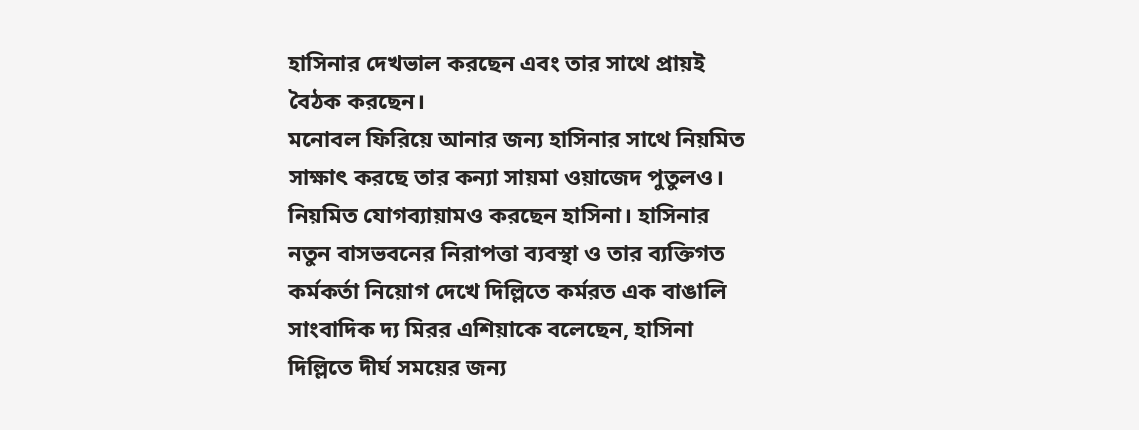হাসিনার দেখভাল করছেন এবং তার সাথে প্রায়ই বৈঠক করছেন।
মনোবল ফিরিয়ে আনার জন্য হাসিনার সাথে নিয়মিত সাক্ষাৎ করছে তার কন্যা সায়মা ওয়াজেদ পুতুলও। নিয়মিত যোগব্যায়ামও করছেন হাসিনা। হাসিনার নতুন বাসভবনের নিরাপত্তা ব্যবস্থা ও তার ব্যক্তিগত কর্মকর্তা নিয়োগ দেখে দিল্লিতে কর্মরত এক বাঙালি সাংবাদিক দ্য মিরর এশিয়াকে বলেছেন, হাসিনা দিল্লিতে দীর্ঘ সময়ের জন্য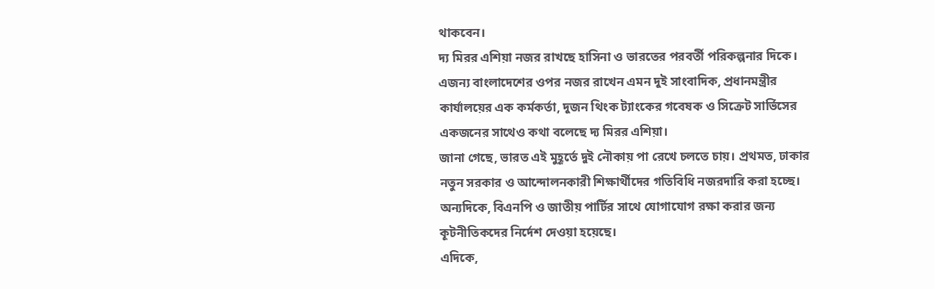থাকবেন।
দ্য মিরর এশিয়া নজর রাখছে হাসিনা ও ভারতের পরবর্তী পরিকল্পনার দিকে। এজন্য বাংলাদেশের ওপর নজর রাখেন এমন দুই সাংবাদিক, প্রধানমন্ত্রীর কার্যালয়ের এক কর্মকর্তা, দুজন থিংক ট্যাংকের গবেষক ও সিক্রেট সার্ভিসের একজনের সাথেও কথা বলেছে দ্য মিরর এশিয়া।
জানা গেছে, ভারত এই মুহূর্তে দুই নৌকায় পা রেখে চলতে চায়। প্রথমত, ঢাকার নতুন সরকার ও আন্দোলনকারী শিক্ষার্থীদের গতিবিধি নজরদারি করা হচ্ছে। অন্যদিকে, বিএনপি ও জাতীয় পার্টির সাথে যোগাযোগ রক্ষা করার জন্য কূটনীতিকদের নির্দেশ দেওয়া হয়েছে।
এদিকে,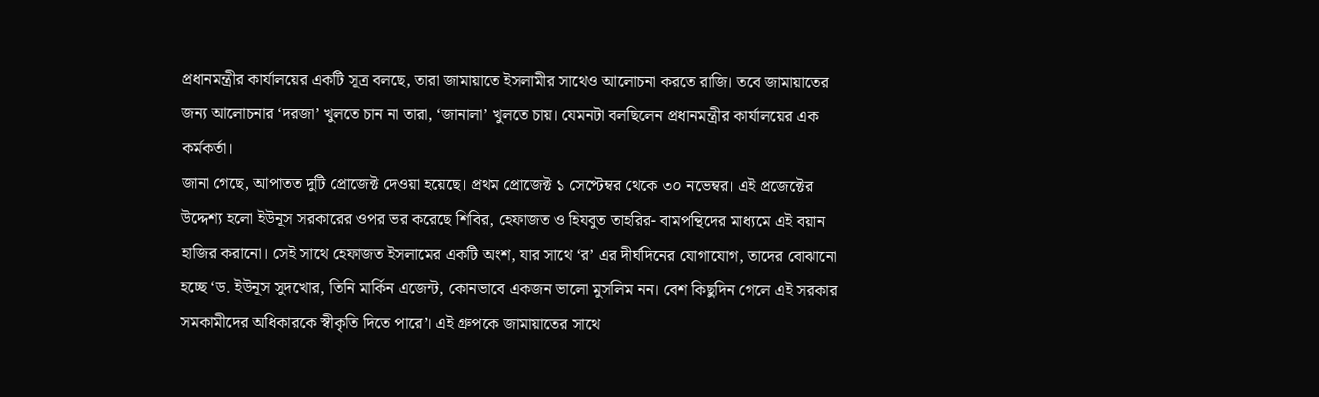প্রধানমন্ত্রীর কার্যালয়ের একটি সূত্র বলছে, তারা জামায়াতে ইসলামীর সাথেও আলোচনা করতে রাজি। তবে জামায়াতের জন্য আলোচনার ‘দরজা’ খুলতে চান না তারা, ‘জানালা’ খুলতে চায়। যেমনটা বলছিলেন প্রধানমন্ত্রীর কার্যালয়ের এক কর্মকর্তা।
জানা গেছে, আপাতত দুটি প্রোজেক্ট দেওয়া হয়েছে। প্রথম প্রোজেক্ট ১ সেপ্টেম্বর থেকে ৩০ নভেম্বর। এই প্রজেক্টের উদ্দেশ্য হলো ইউনূস সরকারের ওপর ভর করেছে শিবির, হেফাজত ও হিযবুত তাহরির- বামপন্থিদের মাধ্যমে এই বয়ান হাজির করানো। সেই সাথে হেফাজত ইসলামের একটি অংশ, যার সাথে ‘র’ এর দীর্ঘদিনের যোগাযোগ, তাদের বোঝানো হচ্ছে ‘ড. ইউনূস সুদখোর, তিনি মার্কিন এজেন্ট, কোনভাবে একজন ভালো মুসলিম নন। বেশ কিছুদিন গেলে এই সরকার সমকামীদের অধিকারকে স্বীকৃতি দিতে পারে’। এই গ্রুপকে জামায়াতের সাথে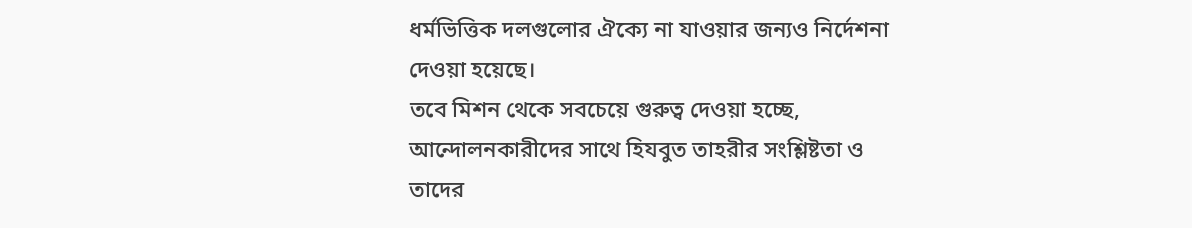ধর্মভিত্তিক দলগুলোর ঐক্যে না যাওয়ার জন্যও নির্দেশনা দেওয়া হয়েছে।
তবে মিশন থেকে সবচেয়ে গুরুত্ব দেওয়া হচ্ছে, আন্দোলনকারীদের সাথে হিযবুত তাহরীর সংশ্লিষ্টতা ও তাদের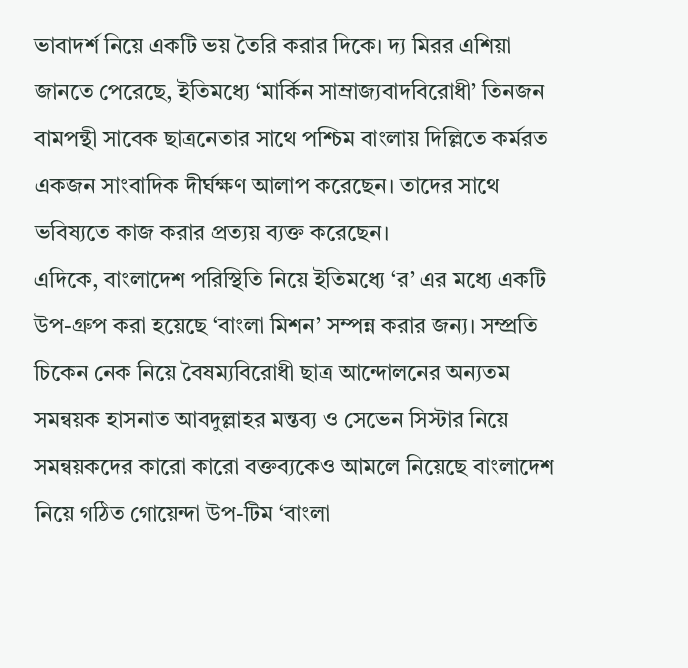ভাবাদর্শ নিয়ে একটি ভয় তৈরি করার দিকে। দ্য মিরর এশিয়া জানতে পেরেছে, ইতিমধ্যে ‘মার্কিন সাম্রাজ্যবাদবিরোধী’ তিনজন বামপন্থী সাবেক ছাত্রনেতার সাথে পশ্চিম বাংলায় দিল্লিতে কর্মরত একজন সাংবাদিক দীর্ঘক্ষণ আলাপ করেছেন। তাদের সাথে ভবিষ্যতে কাজ করার প্রত্যয় ব্যক্ত করেছেন।
এদিকে, বাংলাদেশ পরিস্থিতি নিয়ে ইতিমধ্যে ‘র’ এর মধ্যে একটি উপ-গ্রুপ করা হয়েছে ‘বাংলা মিশন’ সম্পন্ন করার জন্য। সম্প্রতি চিকেন নেক নিয়ে বৈষম্যবিরোধী ছাত্র আন্দোলনের অন্যতম সমন্বয়ক হাসনাত আবদুল্লাহর মন্তব্য ও সেভেন সিস্টার নিয়ে সমন্বয়কদের কারো কারো বক্তব্যকেও আমলে নিয়েছে বাংলাদেশ নিয়ে গঠিত গোয়েন্দা উপ-টিম ‘বাংলা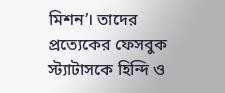মিশন’। তাদের প্রত্যেকের ফেসবুক স্ট্যাটাসকে হিন্দি ও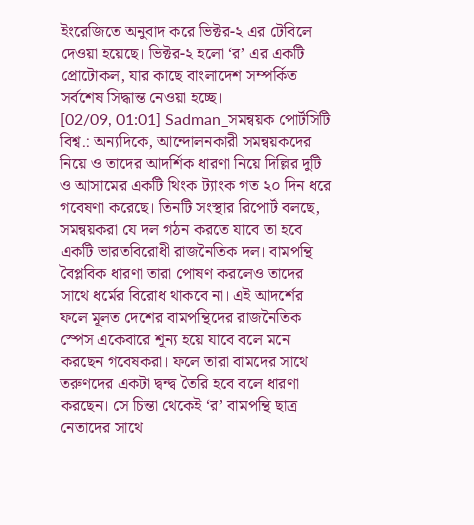ইংরেজিতে অনুবাদ করে ভিক্টর-২ এর টেবিলে দেওয়া হয়েছে। ভিক্টর-২ হলো ‘র’ এর একটি প্রোটোকল, যার কাছে বাংলাদেশ সম্পর্কিত সর্বশেষ সিদ্ধান্ত নেওয়া হচ্ছে।
[02/09, 01:01] Sadman_সমন্বয়ক পোর্টসিটি বিশ্ব.: অন্যদিকে, আন্দোলনকারী সমন্বয়কদের নিয়ে ও তাদের আদর্শিক ধারণা নিয়ে দিল্লির দুটি ও আসামের একটি থিংক ট্যাংক গত ২০ দিন ধরে গবেষণা করেছে। তিনটি সংস্থার রিপোর্ট বলছে, সমন্বয়করা যে দল গঠন করতে যাবে তা হবে একটি ভারতবিরোধী রাজনৈতিক দল। বামপন্থি বৈপ্লবিক ধারণা তারা পোষণ করলেও তাদের সাথে ধর্মের বিরোধ থাকবে না। এই আদর্শের ফলে মূলত দেশের বামপন্থিদের রাজনৈতিক স্পেস একেবারে শূন্য হয়ে যাবে বলে মনে করছেন গবেষকরা। ফলে তারা বামদের সাথে তরুণদের একটা দ্বন্দ্ব তৈরি হবে বলে ধারণা করছেন। সে চিন্তা থেকেই ‘র’ বামপন্থি ছাত্র নেতাদের সাথে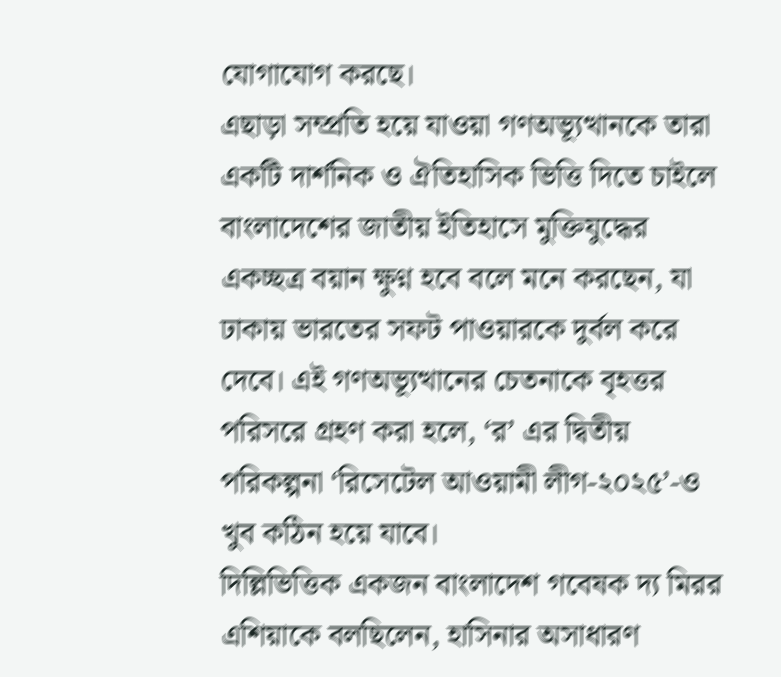যোগাযোগ করছে।
এছাড়া সম্প্রতি হয়ে যাওয়া গণঅভ্যূত্থানকে তারা একটি দার্শনিক ও ঐতিহাসিক ভিত্তি দিতে চাইলে বাংলাদেশের জাতীয় ইতিহাসে মুক্তিযুদ্ধের একচ্ছত্র বয়ান ক্ষুণ্ন হবে বলে মনে করছেন, যা ঢাকায় ভারতের সফট পাওয়ারকে দুর্বল করে দেবে। এই গণঅভ্যূত্থানের চেতনাকে বৃহত্তর পরিসরে গ্রহণ করা হলে, ‘র’ এর দ্বিতীয় পরিকল্পনা ‘রিসেটেল আওয়ামী লীগ-২০২৫’-ও খুব কঠিন হয়ে যাবে।
দিল্লিভিত্তিক একজন বাংলাদেশ গবেষক দ্য মিরর এশিয়াকে বলছিলেন, হাসিনার অসাধারণ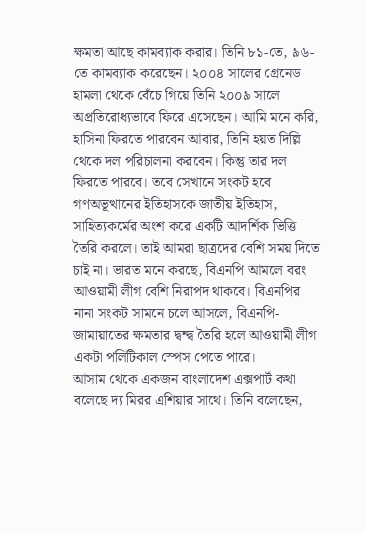ক্ষমতা আছে কামব্যাক করার। তিনি ৮১-তে, ৯৬-তে কামব্যাক করেছেন। ২০০৪ সালের গ্রেনেড হামলা থেকে বেঁচে গিয়ে তিনি ২০০৯ সালে অপ্রতিরোধ্যভাবে ফিরে এসেছেন। আমি মনে করি, হাসিনা ফিরতে পারবেন আবার, তিনি হয়ত দিল্লি থেকে দল পরিচালনা করবেন। কিন্তু তার দল ফিরতে পারবে। তবে সেখানে সংকট হবে গণঅভূত্থানের ইতিহাসকে জাতীয় ইতিহাস, সাহিত্যকর্মের অংশ করে একটি আদর্শিক ভিত্তি তৈরি করলে। তাই আমরা ছাত্রদের বেশি সময় দিতে চাই না। ভারত মনে করছে, বিএনপি আমলে বরং আওয়ামী লীগ বেশি নিরাপদ থাকবে। বিএনপির নানা সংকট সামনে চলে আসলে, বিএনপি-জামায়াতের ক্ষমতার দ্বন্দ্ব তৈরি হলে আওয়ামী লীগ একটা পলিটিকাল স্পেস পেতে পারে।
আসাম থেকে একজন বাংলাদেশ এক্সপার্ট কথা বলেছে দ্য মিরর এশিয়ার সাথে। তিনি বলেছেন,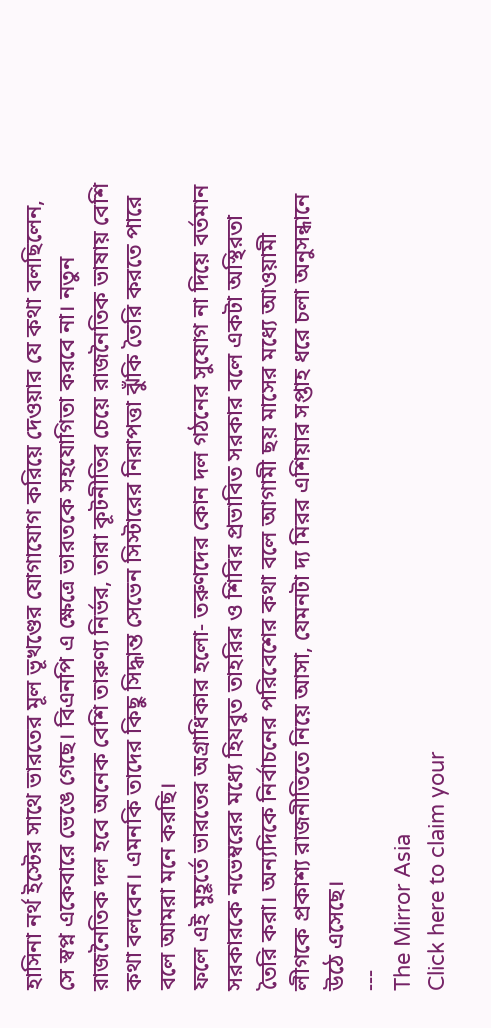হাসিনা নর্থ ইস্টের সাথে ভারতের মূল ভূখণ্ডের যোগাযোগ করিয়ে দেওয়ার যে কথা বলছিলেন, সে স্বপ্ন একেবারে ভেঙে গেছে। বিএনপি এ ক্ষেত্রে ভারতকে সহযোগিতা করবে না। নতুন রাজনৈতিক দল হবে অনেক বেশি তারুণ্য নির্ভর, তারা কূটনীতির চেয়ে রাজনৈতিক ভাষায় বেশি কথা বলবেন। এমনকি তাদের কিছু সিদ্ধান্ত সেভেন সিস্টারের নিরাপত্তা ঝুঁকি তৈরি করতে পারে বলে আমরা মনে করছি।
ফলে এই মুহূর্তে ভারতের অগ্রাধিকার হলো- তরুণদের কোন দল গঠনের সুযোগ না দিয়ে বর্তমান সরকারকে নভেম্বরের মধ্যে হিযবুত তাহরির ও শিবির প্রভাবিত সরকার বলে একটা অস্থিরতা তৈরি করা। অন্যদিকে নির্বাচনের পরিবেশের কথা বলে আগামী ছয় মাসের মধ্যে আওয়ামী লীগকে প্রকাশ্য রাজনীতিতে নিয়ে আসা, যেমনটা দ্য মিরর এশিয়ার সপ্তাহ ধরে চলা অনুসন্ধানে উঠে এসেছে।
---
The Mirror Asia
Click here to claim your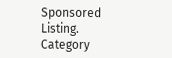Sponsored Listing.
Category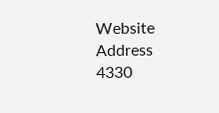Website
Address
4330